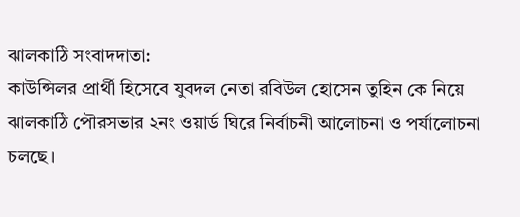ঝালকাঠি সংবাদদাতা:
কাউন্সিলর প্রার্থী হিসেবে যুবদল নেতা রবিউল হোসেন তুহিন কে নিয়ে ঝালকাঠি পৌরসভার ২নং ওয়ার্ড ঘিরে নির্বাচনী আলোচনা ও পর্যালোচনা চলছে।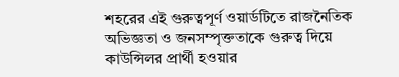শহরের এই গুরুত্বপূর্ণ ওয়ার্ডটিতে রাজনৈতিক অভিজ্ঞতা ও জনসম্পৃক্ততাকে গুরুত্ব দিয়ে কাউন্সিলর প্রার্থী হওয়ার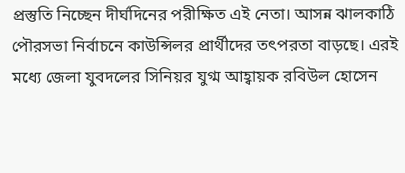প্রস্তুতি নিচ্ছেন দীর্ঘদিনের পরীক্ষিত এই নেতা। আসন্ন ঝালকাঠি পৌরসভা নির্বাচনে কাউন্সিলর প্রার্থীদের তৎপরতা বাড়ছে। এরই মধ্যে জেলা যুবদলের সিনিয়র যুগ্ম আহ্বায়ক রবিউল হোসেন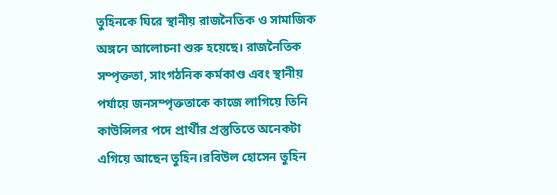তুহিনকে ঘিরে স্থানীয় রাজনৈতিক ও সামাজিক অঙ্গনে আলোচনা শুরু হয়েছে। রাজনৈতিক সম্পৃক্ততা, সাংগঠনিক কর্মকাণ্ড এবং স্থানীয় পর্যায়ে জনসম্পৃক্ততাকে কাজে লাগিয়ে তিনি কাউন্সিলর পদে প্রার্থীর প্রস্তুতিতে অনেকটা এগিয়ে আছেন তুহিন।রবিউল হোসেন তুহিন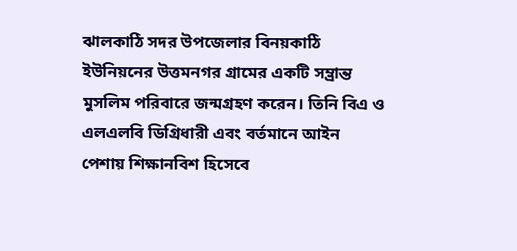ঝালকাঠি সদর উপজেলার বিনয়কাঠি ইউনিয়নের উত্তমনগর গ্রামের একটি সম্ভ্রান্ত মুসলিম পরিবারে জন্মগ্রহণ করেন। তিনি বিএ ও এলএলবি ডিগ্রিধারী এবং বর্তমানে আইন পেশায় শিক্ষানবিশ হিসেবে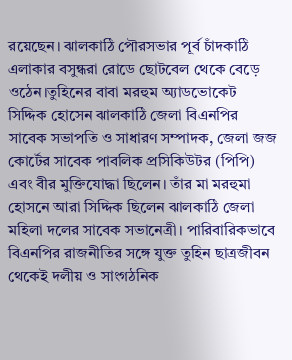রয়েছেন। ঝালকাঠি পৌরসভার পূর্ব চাঁদকাঠি এলাকার বসুন্ধরা রোডে ছোটবেল থেকে বেড়ে ওঠেন।তুহিনের বাবা মরহুম অ্যাডভোকেট সিদ্দিক হোসেন ঝালকাঠি জেলা বিএনপির সাবেক সভাপতি ও সাধারণ সম্পাদক, জেলা জজ কোর্টের সাবেক পাবলিক প্রসিকিউটর (পিপি) এবং বীর মুক্তিযোদ্ধা ছিলেন। তাঁর মা মরহুমা হোসনে আরা সিদ্দিক ছিলেন ঝালকাঠি জেলা মহিলা দলের সাবেক সভানেত্রী। পারিবারিকভাবে বিএনপির রাজনীতির সঙ্গে যুক্ত তুহিন ছাত্রজীবন থেকেই দলীয় ও সাংগঠনিক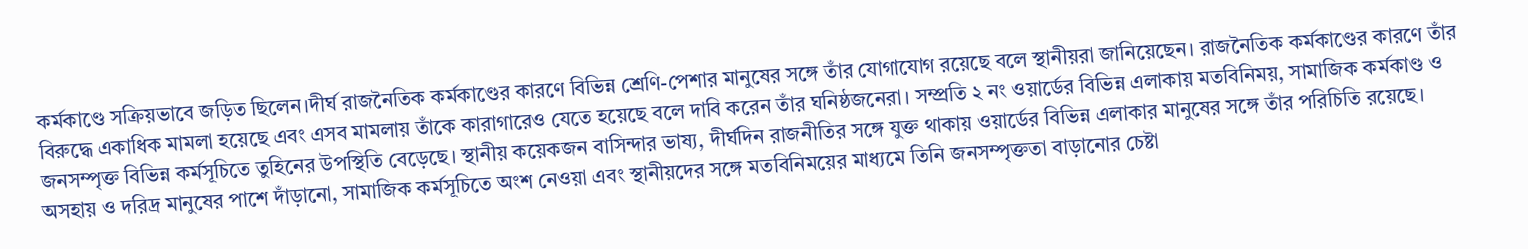কর্মকাণ্ডে সক্রিয়ভাবে জড়িত ছিলেন।দীর্ঘ রাজনৈতিক কর্মকাণ্ডের কারণে বিভিন্ন শ্রেণি-পেশার মানুষের সঙ্গে তাঁর যোগাযোগ রয়েছে বলে স্থানীয়রা জানিয়েছেন। রাজনৈতিক কর্মকাণ্ডের কারণে তাঁর বিরুদ্ধে একাধিক মামলা হয়েছে এবং এসব মামলায় তাঁকে কারাগারেও যেতে হয়েছে বলে দাবি করেন তাঁর ঘনিষ্ঠজনেরা। সম্প্রতি ২ নং ওয়ার্ডের বিভিন্ন এলাকায় মতবিনিময়, সামাজিক কর্মকাণ্ড ও জনসম্পৃক্ত বিভিন্ন কর্মসূচিতে তুহিনের উপস্থিতি বেড়েছে। স্থানীয় কয়েকজন বাসিন্দার ভাষ্য, দীর্ঘদিন রাজনীতির সঙ্গে যুক্ত থাকায় ওয়ার্ডের বিভিন্ন এলাকার মানুষের সঙ্গে তাঁর পরিচিতি রয়েছে। অসহায় ও দরিদ্র মানুষের পাশে দাঁড়ানো, সামাজিক কর্মসূচিতে অংশ নেওয়া এবং স্থানীয়দের সঙ্গে মতবিনিময়ের মাধ্যমে তিনি জনসম্পৃক্ততা বাড়ানোর চেষ্টা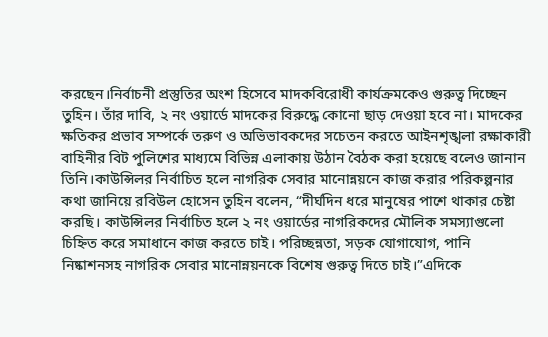করছেন।নির্বাচনী প্রস্তুতির অংশ হিসেবে মাদকবিরোধী কার্যক্রমকেও গুরুত্ব দিচ্ছেন তুহিন। তাঁর দাবি, ২ নং ওয়ার্ডে মাদকের বিরুদ্ধে কোনো ছাড় দেওয়া হবে না। মাদকের ক্ষতিকর প্রভাব সম্পর্কে তরুণ ও অভিভাবকদের সচেতন করতে আইনশৃঙ্খলা রক্ষাকারী বাহিনীর বিট পুলিশের মাধ্যমে বিভিন্ন এলাকায় উঠান বৈঠক করা হয়েছে বলেও জানান তিনি।কাউন্সিলর নির্বাচিত হলে নাগরিক সেবার মানোন্নয়নে কাজ করার পরিকল্পনার কথা জানিয়ে রবিউল হোসেন তুহিন বলেন, “দীর্ঘদিন ধরে মানুষের পাশে থাকার চেষ্টা করছি। কাউন্সিলর নির্বাচিত হলে ২ নং ওয়ার্ডের নাগরিকদের মৌলিক সমস্যাগুলো চিহ্নিত করে সমাধানে কাজ করতে চাই। পরিচ্ছন্নতা, সড়ক যোগাযোগ, পানি নিষ্কাশনসহ নাগরিক সেবার মানোন্নয়নকে বিশেষ গুরুত্ব দিতে চাই।”এদিকে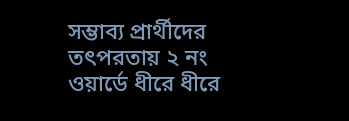সম্ভাব্য প্রার্থীদের তৎপরতায় ২ নং ওয়ার্ডে ধীরে ধীরে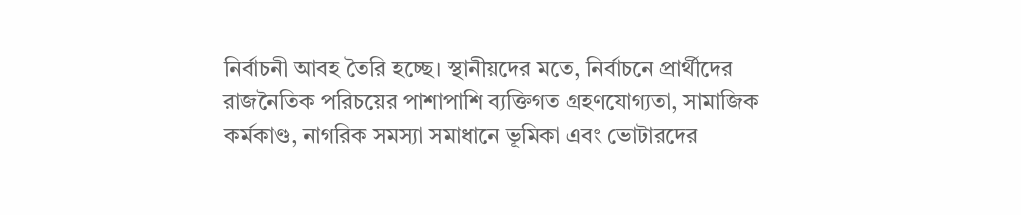নির্বাচনী আবহ তৈরি হচ্ছে। স্থানীয়দের মতে, নির্বাচনে প্রার্থীদের রাজনৈতিক পরিচয়ের পাশাপাশি ব্যক্তিগত গ্রহণযোগ্যতা, সামাজিক কর্মকাণ্ড, নাগরিক সমস্যা সমাধানে ভূমিকা এবং ভোটারদের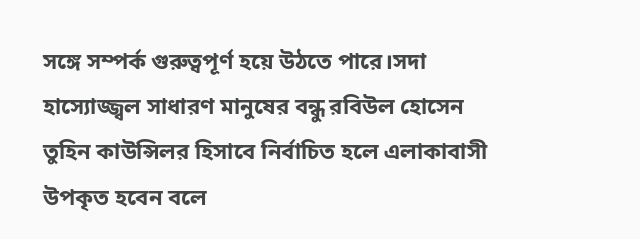সঙ্গে সম্পর্ক গুরুত্বপূর্ণ হয়ে উঠতে পারে।সদা হাস্যোজ্জ্বল সাধারণ মানুষের বন্ধু রবিউল হোসেন তুহিন কাউন্সিলর হিসাবে নির্বাচিত হলে এলাকাবাসী উপকৃত হবেন বলে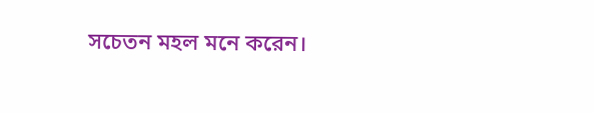সচেতন মহল মনে করেন।